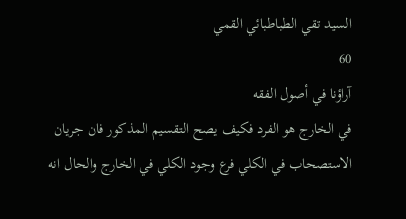السيد تقي الطباطبائي القمي
60
آراؤنا في أصول الفقه
في الخارج هو الفرد فكيف يصح التقسيم المذكور فان جريان الاستصحاب في الكلي فرع وجود الكلي في الخارج والحال انه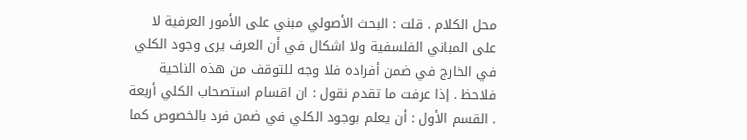محل الكلام . قلت : البحث الأصولي مبني على الأمور العرفية لا على المباني الفلسفية ولا اشكال في أن العرف يرى وجود الكلي في الخارج في ضمن أفراده فلا وجه للتوقف من هذه الناحية فلاحظ . إذا عرفت ما تقدم نقول : ان اقسام استصحاب الكلي أربعة . القسم الأول : أن يعلم بوجود الكلي في ضمن فرد بالخصوص كما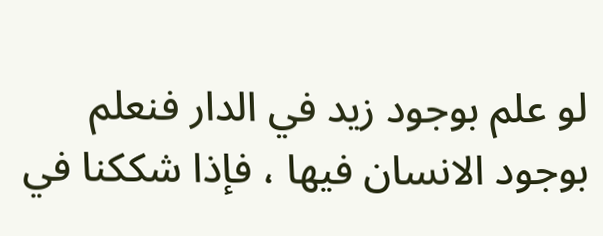لو علم بوجود زيد في الدار فنعلم بوجود الانسان فيها ، فإذا شككنا في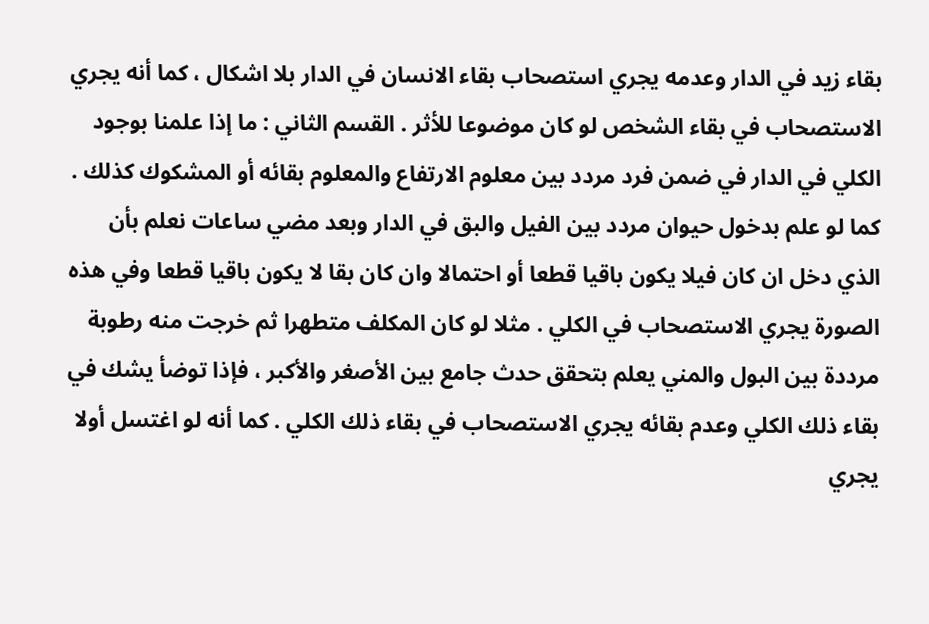بقاء زيد في الدار وعدمه يجري استصحاب بقاء الانسان في الدار بلا اشكال ، كما أنه يجري الاستصحاب في بقاء الشخص لو كان موضوعا للأثر . القسم الثاني : ما إذا علمنا بوجود الكلي في الدار في ضمن فرد مردد بين معلوم الارتفاع والمعلوم بقائه أو المشكوك كذلك . كما لو علم بدخول حيوان مردد بين الفيل والبق في الدار وبعد مضي ساعات نعلم بأن الذي دخل ان كان فيلا يكون باقيا قطعا أو احتمالا وان كان بقا لا يكون باقيا قطعا وفي هذه الصورة يجري الاستصحاب في الكلي . مثلا لو كان المكلف متطهرا ثم خرجت منه رطوبة مرددة بين البول والمني يعلم بتحقق حدث جامع بين الأصغر والأكبر ، فإذا توضأ يشك في بقاء ذلك الكلي وعدم بقائه يجري الاستصحاب في بقاء ذلك الكلي . كما أنه لو اغتسل أولا يجري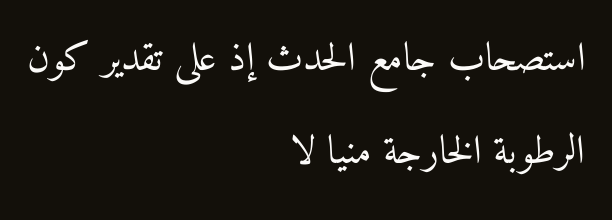استصحاب جامع الحدث إذ على تقدير كون الرطوبة الخارجة منيا لا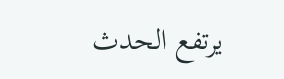يرتفع الحدث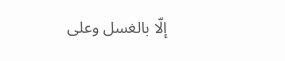إلّا بالغسل وعلى